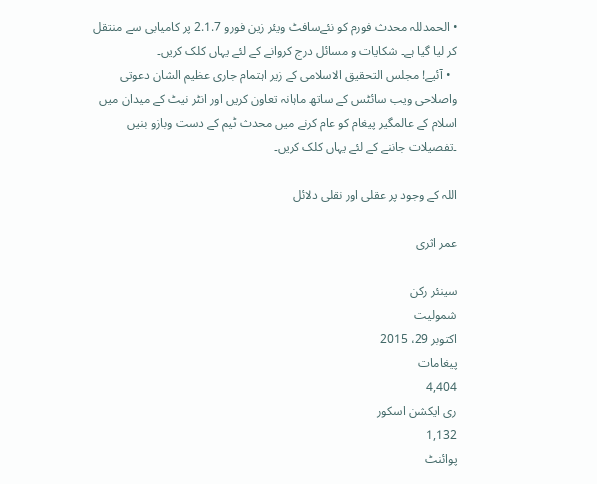• الحمدللہ محدث فورم کو نئےسافٹ ویئر زین فورو 2.1.7 پر کامیابی سے منتقل کر لیا گیا ہے۔ شکایات و مسائل درج کروانے کے لئے یہاں کلک کریں۔
  • آئیے! مجلس التحقیق الاسلامی کے زیر اہتمام جاری عظیم الشان دعوتی واصلاحی ویب سائٹس کے ساتھ ماہانہ تعاون کریں اور انٹر نیٹ کے میدان میں اسلام کے عالمگیر پیغام کو عام کرنے میں محدث ٹیم کے دست وبازو بنیں ۔تفصیلات جاننے کے لئے یہاں کلک کریں۔

اللہ کے وجود پر عقلی اور نقلی دلائل

عمر اثری

سینئر رکن
شمولیت
اکتوبر 29، 2015
پیغامات
4,404
ری ایکشن اسکور
1,132
پوائنٹ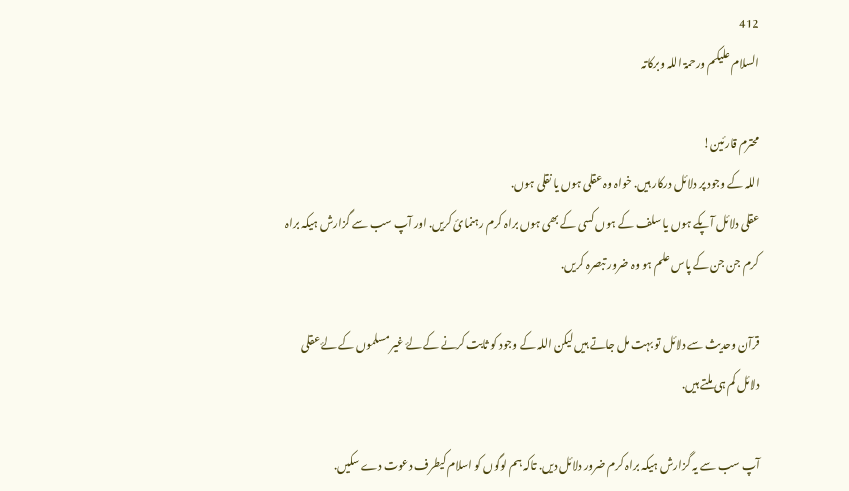412
السلام علیکم ورحمۃ اللہ وبرکاتہ

محترم قارئین!
اللہ کے وجود پر دلائل درکار ہیں. خواہ وہ عقلی ہوں یا نقلی ہوں.
عقلی دلائل آپکے ہوں یا سلف کے ہوں کسی کے بھی ہوں براہ کرم رہنمائ کریں. اور آپ سب سے گزارش ہیکہ براہ کرم جن جن کے پاس علم ہو وہ ضرور تبصرہ کریں.

قرآن وحدیث سے دلائل تو بہت مل جاتے ہیں لیکن اللہ کے وجود کو ثابت کرنے کے لۓ غیر مسلموں کے لۓ عقلی دلائل کم ہی ملتے ہیں.

آپ سب سے یہ گزارش ہیکہ براہ کرم ضرور دلائل دیں. تاکہ ہم لوگوں کو اسلام کیطرف دعوت دے سکیں.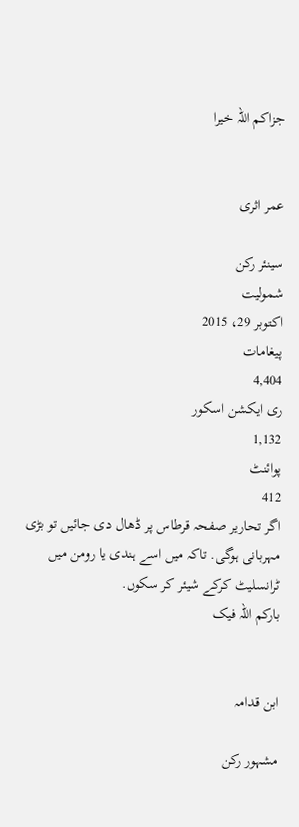جزاکم اللہ خیرا


عمر اثری

سینئر رکن
شمولیت
اکتوبر 29، 2015
پیغامات
4,404
ری ایکشن اسکور
1,132
پوائنٹ
412
اگر تحاریر صفحہ قرطاس پر ڈھال دی جائیں تو بڑی مہربانی ہوگی. تاکہ میں اسے ہندی یا رومن میں ٹرانسلیٹ کرکے شیئر کر سکوں.
بارکم اللہ فیک


ابن قدامہ

مشہور رکن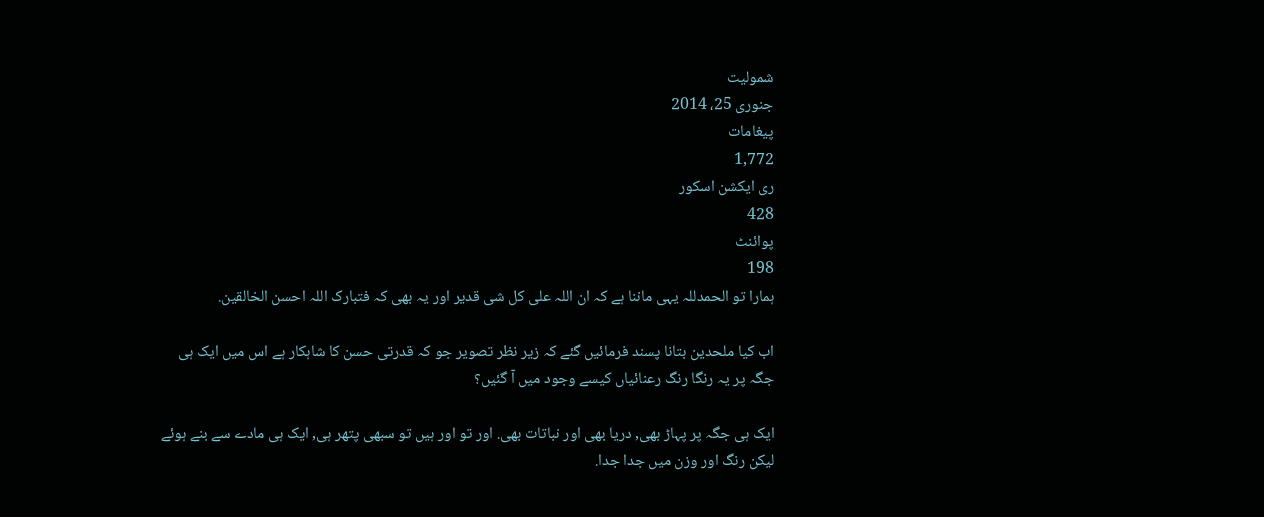شمولیت
جنوری 25، 2014
پیغامات
1,772
ری ایکشن اسکور
428
پوائنٹ
198
ہمارا تو الحمدللہ یہی ماننا ہے کہ ان اللہ علی کل شی قدیر اور یہ بھی کہ فتبارک اللہ احسن الخالقین.

اب کیا ملحدین بتانا پسند فرمائیں گئے کہ زیر نظر تصویر جو کہ قدرتی حسن کا شاہکار ہے اس میں ایک ہی جگہ پر یہ رنگا رنگ رعنائیاں کیسے وجود میں آ گئیں؟

ایک ہی جگہ پر پہاڑ بھی, دریا بھی اور نباتات بھی. اور تو اور ہیں تو سبھی پتھر ہی, ایک ہی مادے سے بنے ہوئے لیکن رنگ اور وزن میں جدا جدا.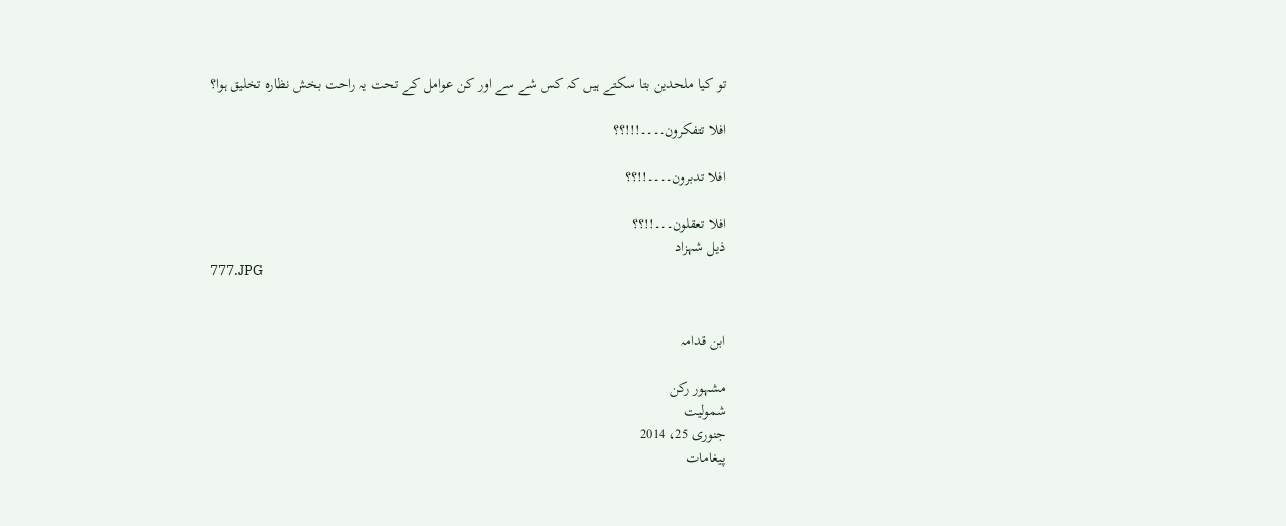تو کیا ملحدین بتا سکتے ہیں کہ کس شے سے اور کن عوامل کے تحت یہ راحت بخش نظارہ تخلیق ہوا؟

افلا تتفکرون۔۔۔۔!!!؟؟

افلا تدبرون۔۔۔۔!!؟؟

افلا تعقلون۔۔۔!!؟؟
ذیل شہزاد
777.JPG


ابن قدامہ

مشہور رکن
شمولیت
جنوری 25، 2014
پیغامات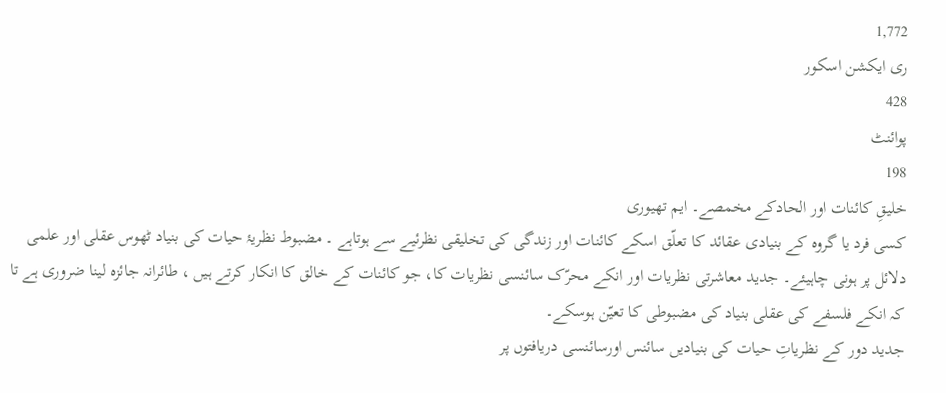1,772
ری ایکشن اسکور
428
پوائنٹ
198
خلیقِ کائنات اور الحادکے مخمصے۔ ایم تھیوری
کسی فرد یا گروہ کے بنیادی عقائد کا تعلّق اسکے کائنات اور زندگی کی تخلیقی نظرئیے سے ہوتاہے ۔ مضبوط نظریۂ حیات کی بنیاد ٹھوس عقلی اور علمی دلائل پر ہونی چاہیئے۔ جدید معاشرتی نظریات اور انکے محرّک سائنسی نظریات کا، جو کائنات کے خالق کا انکار کرتے ہیں ، طائرانہ جائزہ لینا ضروری ہے تا کہ انکے فلسفے کی عقلی بنیاد کی مضبوطی کا تعیّن ہوسکے۔
جدید دور کے نظریاتِ حیات کی بنیادیں سائنس اورسائنسی دریافتوں پر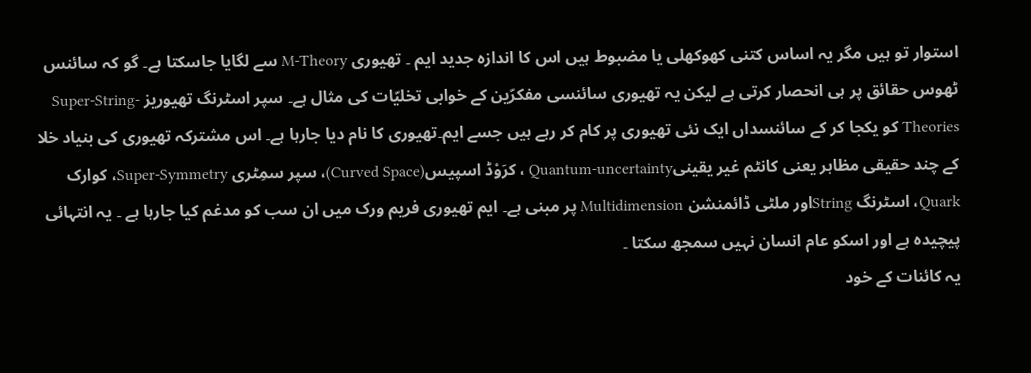استوار تو ہیں مگر یہ اساس کتنی کھوکھلی یا مضبوط ہیں اس کا اندازہ جدید ایم ۔ تھیوری M-Theory سے لگایا جاسکتا ہے۔ گو کہ سائنس ٹھوس حقائق پر ہی انحصار کرتی ہے لیکن یہ تھیوری سائنسی مفکرّین کے خوابی تخلیّات کی مثال ہے۔ سپر اسٹرنگ تھیوریز Super-String-Theories کو یکجا کر کے سائنسداں ایک نئی تھیوری پر کام کر رہے ہیں جسے ایم۔تھیوری کا نام دیا جارہا ہے۔ اس مشترکہ تھیوری کی بنیاد خلا کے چند حقیقی مظاہر یعنی کانٹم غیر یقینیQuantum-uncertainty ، کرَوْڈ اسپیس(Curved Space)، سپر سمِٹری Super-Symmetry، کوارک Quark، اسٹرنگ Stringاور ملٹی ڈائمنشن Multidimension پر مبنی ہے۔ ایم تھیوری فریم ورک میں ان سب کو مدغم کیا جارہا ہے ۔ یہ انتہائی پیچیدہ ہے اور اسکو عام انسان نہیں سمجھ سکتا ۔
یہ کائنات کے خود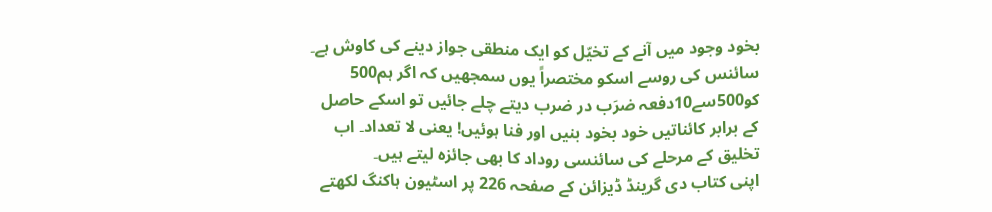بخود وجود میں آنے کے تخیّل کو ایک منطقی جواز دینے کی کاوش ہے۔
سائنس کی روسے اسکو مختصراً یوں سمجھیں کہ اگر ہم500 کو500سے10دفعہ ضرَب در ضرب دیتے چلے جائیں تو اسکے حاصل کے برابر کائناتیں خود بخود بنیں اور فنا ہوئیں! یعنی لا تعداد۔ اب تخلیق کے مرحلے کی سائنسی روداد کا بھی جائزہ لیتے ہیں۔
اپنی کتاب دی گرینڈ ڈیزائن کے صفحہ 226 پر اسٹیون ہاکنگ لکھتے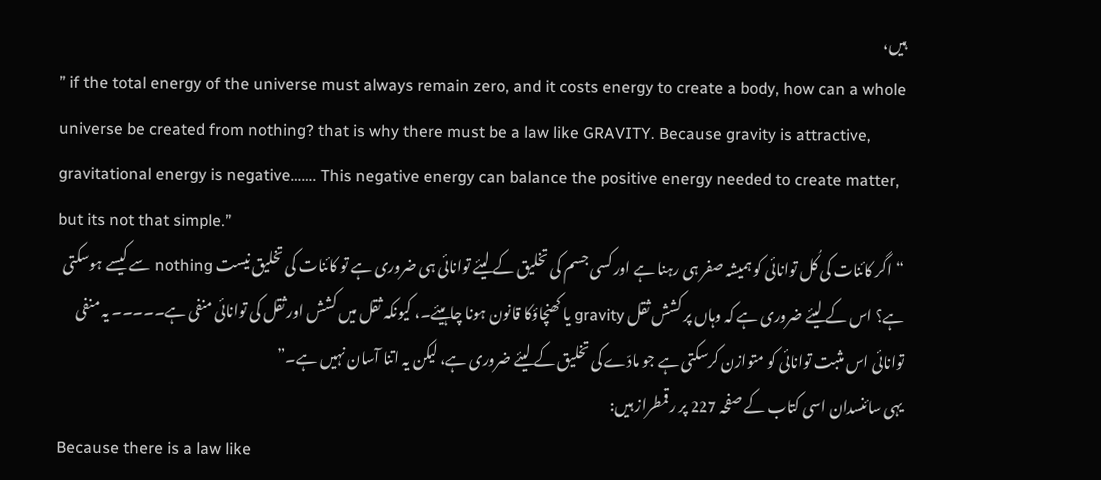ہیں،
” if the total energy of the universe must always remain zero, and it costs energy to create a body, how can a whole universe be created from nothing? that is why there must be a law like GRAVITY. Because gravity is attractive, gravitational energy is negative……. This negative energy can balance the positive energy needed to create matter, but its not that simple.”
“اگر کائنات کی کُل توانائی کو ہمیشہ صفر ہی رہنا ہے اور کسی جسم کی تخلیق کے لیئے توانائی ہی ضروری ہے تو کائنات کی تخلیق نیست nothing سے کیسے ہوسکتی ہے؟ اس کے لیئے ضروری ہے کہ وہاں پر کشش ثقل gravity یا کھنچاؤکا قانون ہونا چاہیئے۔، کیونکہ ثقل میں کشش اور ثقل کی توانائی منفی ہے۔۔۔۔۔ یہ منفی توانائی اس مثبت توانائی کو متوازن کرسکتی ہے جو مادّے کی تخلیق کے لیئے ضروری ہے، لیکن یہ اتنا آسان نہیں ہے۔”
یہی سائنسدان اسی کتاب کے صفحہ 227 پر رقمطراز ہیں:
Because there is a law like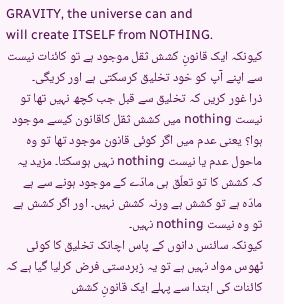GRAVITY, the universe can and
will create ITSELF from NOTHING.
کیونکہ ایک قانونِ کشش ثقل موجود ہے تو کائنات نیست سے اپنے آپ کو خود تخلیق کرسکتی ہے اور کریگی۔
ذرا غور کریں کہ تخلیق سے قبل جب کچھ نہیں تھا تو نیست nothing میں کشش ثقل کاقانون کیسے موجود ہوا؟ یعنی عدم میں اگر کوئی قانون موجود تھا تو وہ ماحول عدم یا نیست nothing نہیں ہوسکتا۔ مزید یہ کہ کشش کا تو تعلّق ہی مادّے کے موجود ہونے سے ہے مادّہ ہے تو کشش ہے ورنہ کشش نہیں۔ اور اگر کشش ہے تو وہ نیست nothing نہیں۔
کیونکہ سائنس دانوں کے پاس اچانک تخلیق کا کوئی ٹھوس مواد نہیں ہے تو یہ زبردستی فرض کرلیا گیا ہے کہ کائنات کی ابتدا سے پہلے ایک قانونِ کشش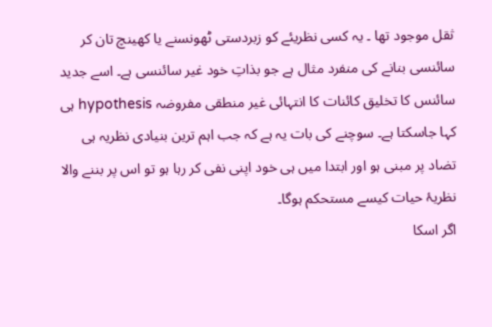ثقل موجود تھا ۔ یہ کسی نظریئے کو زبردستی ٹھونسنے یا کھینچ تان کر سائنسی بنانے کی منفرد مثال ہے جو بذاتِ خود غیر سائنسی ہے۔ اسے جدید سائنس کا تخلیق کائنات کا انتہائی غیر منطقی مفروضہ hypothesis ہی کہا جاسکتا ہے۔ سوچنے کی بات یہ ہے کہ جب اہم ترین بنیادی نظریہ ہی تضاد پر مبنی ہو اور ابتدا میں ہی خود اپنی نفی کر رہا ہو تو اس پر بننے والا نظریۂ حیات کیسے مستحکم ہوگا۔
اگر اسکا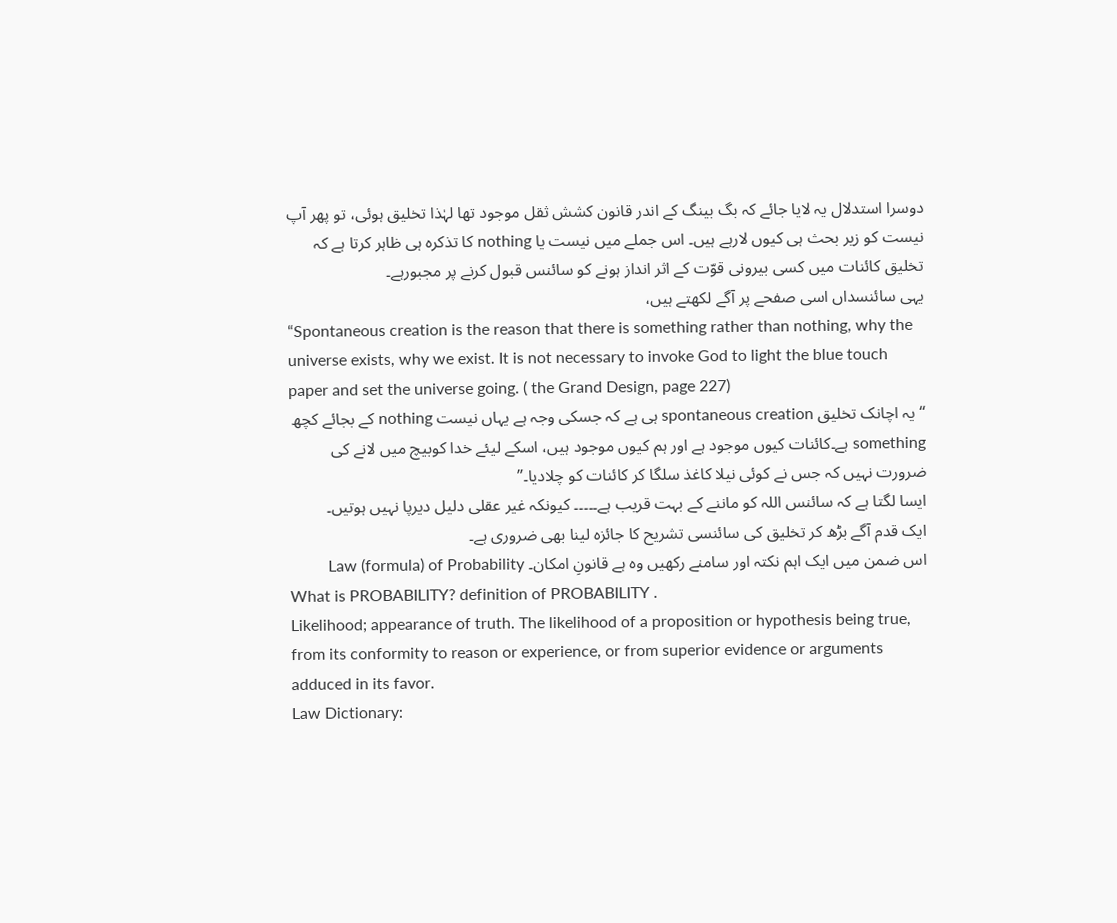دوسرا استدلال یہ لایا جائے کہ بگ بینگ کے اندر قانون کشش ثقل موجود تھا لہٰذا تخلیق ہوئی، تو پھر آپ نیست کو زیر بحث ہی کیوں لارہے ہیں۔ اس جملے میں نیست یا nothing کا تذکرہ ہی ظاہر کرتا ہے کہ تخلیق کائنات میں کسی بیرونی قوّت کے اثر انداز ہونے کو سائنس قبول کرنے پر مجبورہے۔
یہی سائنسداں اسی صفحے پر آگے لکھتے ہیں،
“Spontaneous creation is the reason that there is something rather than nothing, why the universe exists, why we exist. It is not necessary to invoke God to light the blue touch paper and set the universe going. ( the Grand Design, page 227)
“یہ اچانک تخلیق spontaneous creation ہی ہے کہ جسکی وجہ ہے یہاں نیست nothing کے بجائے کچھ something ہے۔کائنات کیوں موجود ہے اور ہم کیوں موجود ہیں، اسکے لیئے خدا کوبیچ میں لانے کی ضرورت نہیں کہ جس نے کوئی نیلا کاغذ سلگا کر کائنات کو چلادیا۔”
ایسا لگتا ہے کہ سائنس اللہ کو ماننے کے بہت قریب ہے۔۔۔۔۔ کیونکہ غیر عقلی دلیل دیرپا نہیں ہوتیں۔
ایک قدم آگے بڑھ کر تخلیق کی سائنسی تشریح کا جائزہ لینا بھی ضروری ہے۔
اس ضمن میں ایک اہم نکتہ اور سامنے رکھیں وہ ہے قانونِ امکان۔ Law (formula) of Probability
What is PROBABILITY? definition of PROBABILITY .
Likelihood; appearance of truth. The likelihood of a proposition or hypothesis being true, from its conformity to reason or experience, or from superior evidence or arguments adduced in its favor.
Law Dictionary: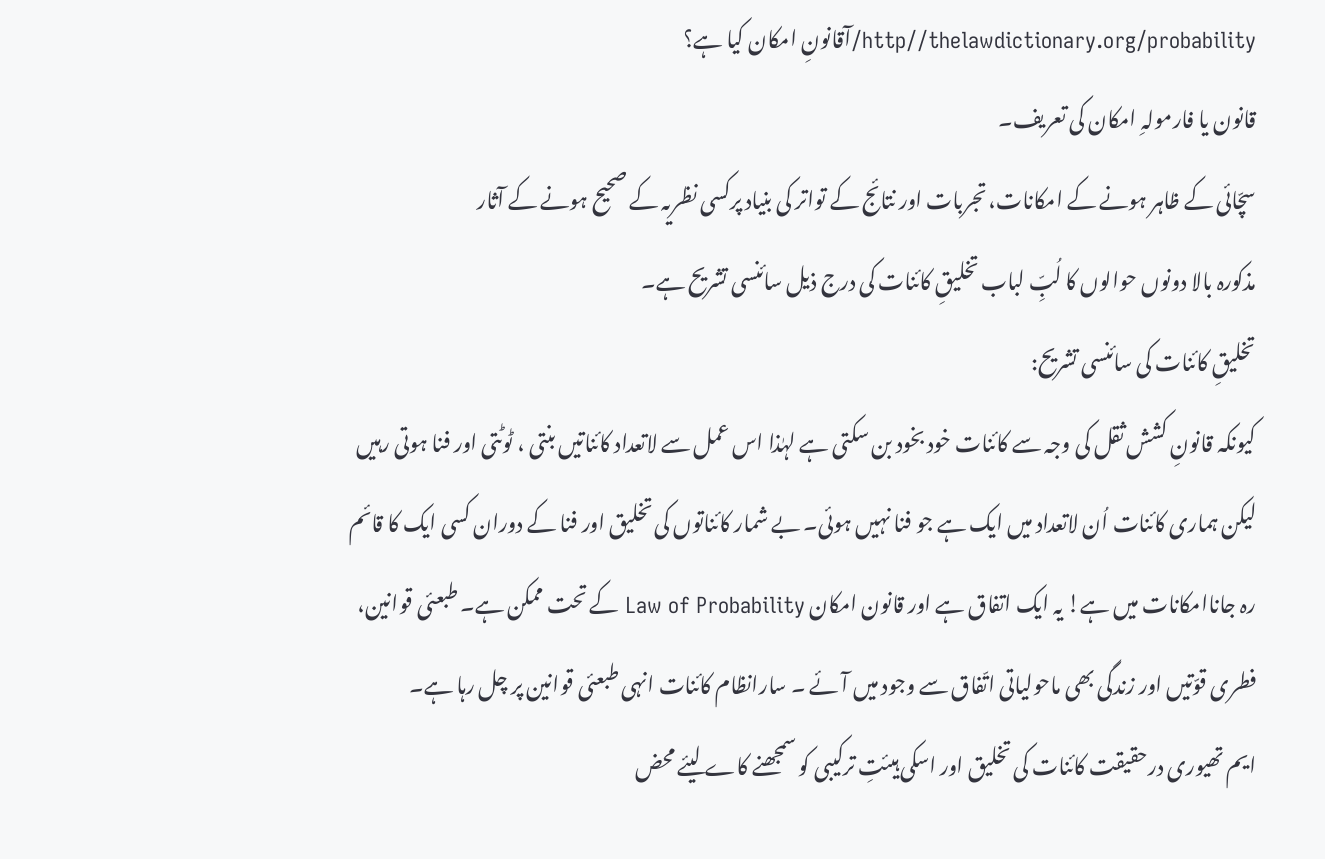http//thelawdictionary.org/probability/آقانونِ امکان کیا ہے؟
قانون یا فارمولہِ امکان کی تعریف۔
سچّائی کے ظاہر ہونے کے امکانات، تجربات اور نتائج کے تواتر کی بنیاد پرکسی نظریہ کے صحیح ہونے کے آثار
مذکورہ بالا دونوں حوالوں کا لُبِّ لباب تخلیقِ کائنات کی درج ذیل سائنسی تشریح ہے۔
تخلیقِ کائنات کی سائنسی تشریح:
کیونکہ قانونِ کشش ثقل کی وجہ سے کائنات خود بخود بن سکتی ہے لہٰذا اس عمل سے لاتعداد کائناتیں بنتی ، ٹوٹتی اور فنا ہوتی رہیں لیکن ہماری کائنات اُن لاتعداد میں ایک ہے جو فنا نہیں ہوئی۔ بے شمار کائناتوں کی تخلیق اور فنا کے دوران کسی ایک کا قائم رہ جاناامکانات میں ہے! یہ ایک اتفاق ہے اور قانون امکان Law of Probability کے تحت ممکن ہے۔ طبعئی قوانین، فطری قوّتیں اور زندگی بھی ماحولیاتی اتّفاق سے وجود میں آئے ۔ سارانظام کائنات انہی طبعئی قوانین پر چل رہا ہے۔
ایم تھیوری درحقیقت کائنات کی تخلیق اور اسکی ہیئتِ ترکیبی کو سمجھنے کاے لیئے محض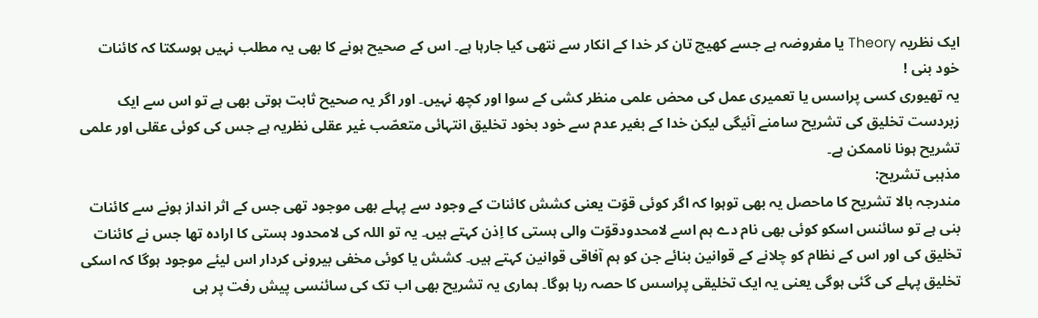ایک نظریہ Theory یا مفروضہ ہے جسے کھیچ تان کر خدا کے انکار سے نتھی کیا جارہا ہے۔ اس کے صحیح ہونے کا بھی یہ مطلب نہیں ہوسکتا کہ کائنات خود بنی !
یہ تھیوری کسی پراسس یا تعمیری عمل کی محض علمی منظر کشی کے سوا اور کچھ نہیں۔ اور اگر یہ صحیح ثابت ہوتی بھی ہے تو اس سے ایک زبردست تخلیق کی تشریح سامنے آئیگی لیکن خدا کے بغیر عدم سے خود بخود تخلیق انتہائی متعصّب غیر عقلی نظریہ ہے جس کی کوئی عقلی اور علمی تشریح ہونا ناممکن ہے۔
مذہبی تشریح:
مندرجہ بالا تشریح کا ماحصل یہ بھی توہوا کہ اگر کوئی قوّت یعنی کشش کائنات کے وجود سے پہلے بھی موجود تھی جس کے اثر انداز ہونے سے کائنات بنی ہے تو سائنس اسکو کوئی بھی نام دے ہم اسے لامحدودقوّت والی ہستی کا اِذن کہتے ہیں۔ یہ تو اللہ کی لامحدود ہستی کا ارادہ تھا جس نے کائنات تخلیق کی اور اس کے نظام کو چلانے کے قوانین بنائے جن کو ہم آفاقی قوانین کہتے ہیں۔ کشش یا کوئی مخفی بیرونی کردار اس لیئے موجود ہوگا کہ اسکی تخلیق پہلے کی گئی ہوگی یعنی یہ ایک تخلیقی پراسس کا حصہ رہا ہوگا۔ ہماری یہ تشریح بھی اب تک کی سائنسی پیش رفت پر ہی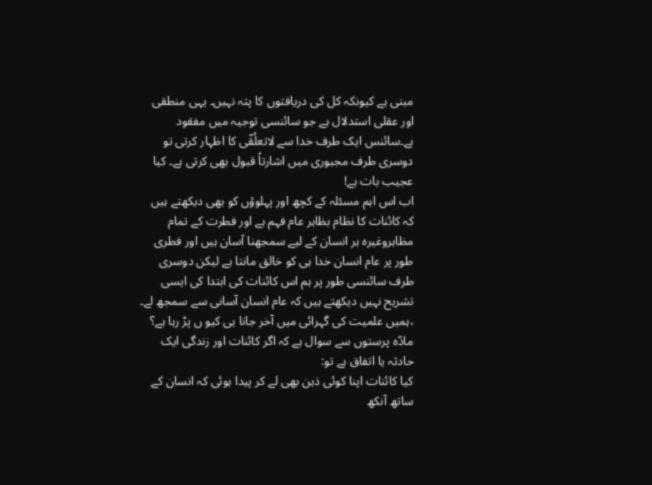مبنی ہے کیونکہ کل کی دریافتوں کا پتہ نہیں۔ یہی منطقی اور عقلی استدلال ہے جو سائنسی توجیہ میں مفقود ہے۔سائنس ایک طرف خدا سے لاتعلُقّی کا اظہار کرتی تو دوسری طرف مجبوری میں اشارتاً قبول بھی کرتی ہے۔ کیا عجیب بات ہے!
اب اس اہم مسئلہ کے کچھ اور پہلوؤں کو بھی دیکھتے ہیں کہ کائنات کا نظام بظاہر عام فہم ہے اور فطرت کے تمام مظاہروغیرہ ہر انسان کے لیے سمجھنا آسان ہیں اور فطری طور پر عام انسان خدا ہی کو خالق مانتا ہے لیکن دوسری طرف سائنسی طور پر ہم اس کائنات کی ابتدا کی ایسی تشریح نہیں دیکھتے ہیں کہ عام انسان آسانی سے سمجھ لے۔ ،ہمیں علمیت کی گہرائی میں آخر جانا ہی کیو ں پڑ رہا ہے؟
مادّہ پرستوں سے سوال ہے کہ اگر کائنات اور زندگی ایک حادثہ یا اتفاق ہے تو:
کیا کائنات اپنا کوئی ذہن بھی لے کر پیدا ہوئی کہ انسان کے ساتھ آنکھ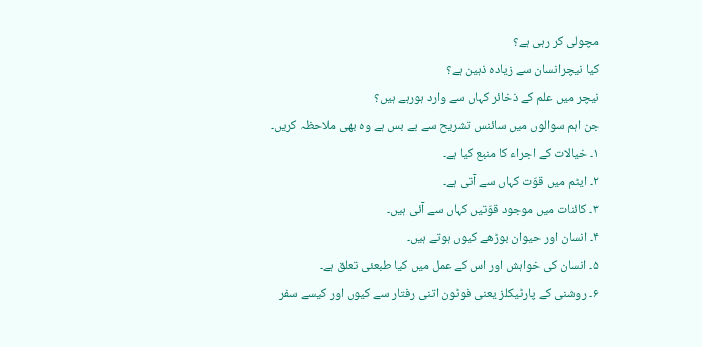مچولی کر رہی ہے؟
کیا نیچرانسان سے زیادہ ذہین ہے؟
نیچر میں علم کے ذخائر کہاں سے وارد ہورہے ہیں؟
جن اہم سوالوں میں سائنس تشریح سے بے بس ہے وہ بھی ملاحظہ کریں۔
۱۔ خیالات کے اجراء کا منبع کیا ہے۔
۲۔ ایٹم میں قوّت کہاں سے آتی ہے۔
۳۔ کائنات میں موجود قوّتیں کہاں سے آئی ہیں۔
۴۔ انسان اور حیوان بوڑھے کیوں ہوتے ہیں۔
۵۔ انسان کی خواہش اور اس کے عمل میں کیا طبعئی تعلق ہے۔
۶۔ روشنی کے پارٹیکلز یعنی فوٹون اتنی رفتار سے کیوں اور کیسے سفر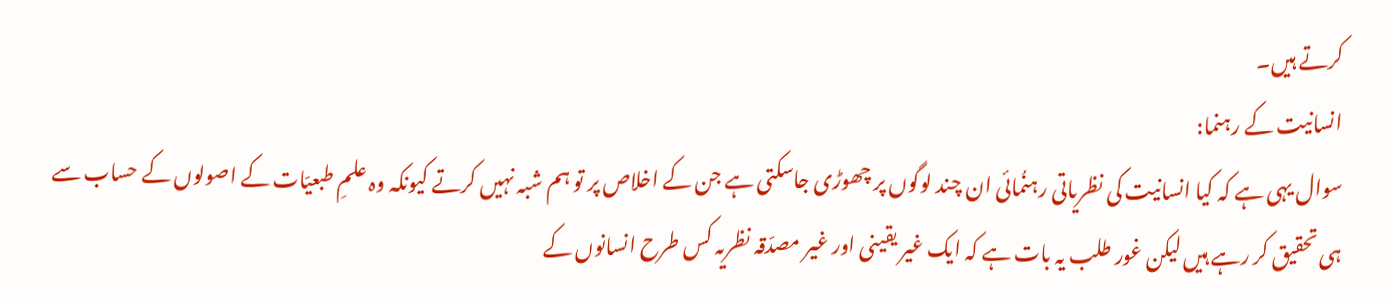کرتے ہیں۔
انسانیت کے رہنما:
سوال یہی ہے کہ کیا انسانیت کی نظریاتی رہنُمائی ان چند لوگوں پر چھوڑی جاسکتی ہے جن کے اخلاص پر تو ہم شبہ نہیں کرتے کیونکہ وہ علمِ طبعیّات کے اصولوں کے حساب سے ہی تحقیق کر رہے ہیں لیکن غور طلب یہ بات ہے کہ ایک غیر یقینی اور غیر مصدّقہ نظریہ کس طرح انسانوں کے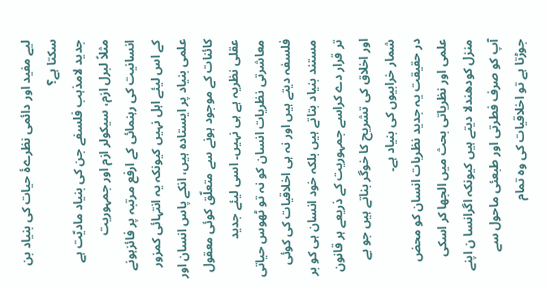لیے مفید اور دائمی نظرےۂ حیات کی بنیاد بن سکتا ہے؟
جدید لامذہب فلسفے جن کی بنیاد مادیّت ہے مثلاً لبرل ازم، سیکولر ازم اور جمہوریت انسانیت کی رہنمائی کے ارفع مرتبہ پر فائزہونے کے اس لیئے اہل نہیں کیونکہ یہ انتہائی کمزور علمی بنیاد پر ایستادہ ہیں، انکے پاس انسان اور کائنات کے موجود ہونے سے متعلّق کوئی معقول عقلی نظریہ ہے ہی نہیں۔ اسی لیئے جدید معاشرتی نظریات انسان کو نہ تو ٹھوس حیاتی فلسفہ دیتے ہیں اور نہ ہی اخلاقیات کی کوئی مستند بنیاد بتاتے ہیں بلکہ خود انسان ہی کو بر تر قرار دے کراسے جمہوریت کے ذریعے ہر قانون اور اخلاق کی تشریح کا خوگر بناتے ہیں جو بے شمار خرابیوں کی بنیاد ہے۔
در حقیقت یہ جدید نظریات انسان کو محض علمی اور نظریاتی بحث میں الجھا کر اسکی منزل کودھندلا دیتے ہیں کیونکہ اگرانسا ن اپنے آپ کو صرف فطرتی اور طبعئی ماحول سے جوڑتا ہے تو اخلاقیات کی وہ تمام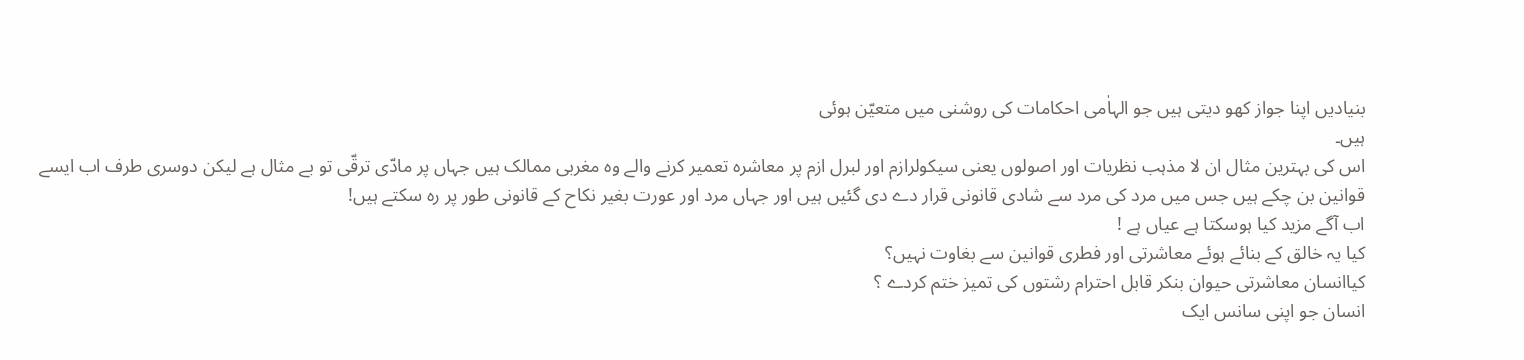بنیادیں اپنا جواز کھو دیتی ہیں جو الہاٰمی احکامات کی روشنی میں متعیّن ہوئی
ہیں۔
اس کی بہترین مثال ان لا مذہب نظریات اور اصولوں یعنی سیکولرازم اور لبرل ازم پر معاشرہ تعمیر کرنے والے وہ مغربی ممالک ہیں جہاں پر مادّی ترقّی تو بے مثال ہے لیکن دوسری طرف اب ایسے قوانین بن چکے ہیں جس میں مرد کی مرد سے شادی قانونی قرار دے دی گئیں ہیں اور جہاں مرد اور عورت بغیر نکاح کے قانونی طور پر رہ سکتے ہیں!
اب آگے مزید کیا ہوسکتا ہے عیاں ہے !
کیا یہ خالق کے بنائے ہوئے معاشرتی اور فطری قوانین سے بغاوت نہیں؟
کیاانسان معاشرتی حیوان بنکر قابل احترام رشتوں کی تمیز ختم کردے ؟
انسان جو اپنی سانس ایک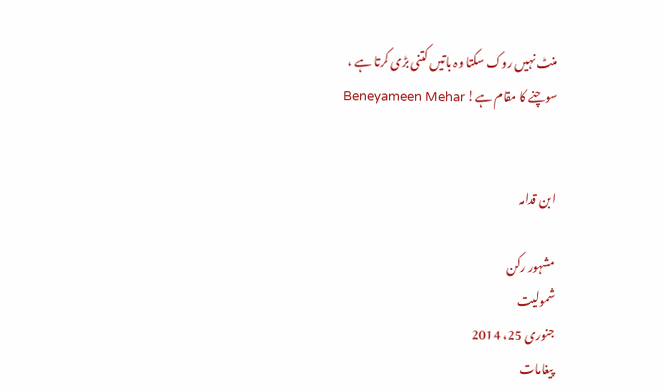منٹ نہیں روک سکتا وہ باتیں کتنی بڑی کرتا ہے ،
سوچنے کا مقام ہے! Beneyameen Mehar


ابن قدامہ

مشہور رکن
شمولیت
جنوری 25، 2014
پیغامات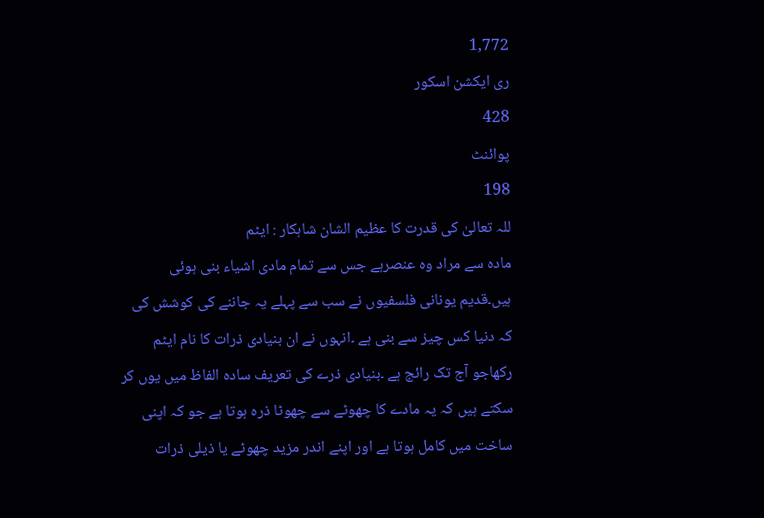1,772
ری ایکشن اسکور
428
پوائنٹ
198
للہ تعالیٰ کی قدرت کا عظیم الشان شاہکار : ایٹم
مادہ سے مراد وہ عنصرہے جس سے تمام مادی اشیاء بنی ہوئی ہیں۔قدیم یونانی فلسفیوں نے سب سے پہلے یہ جاننے کی کوشش کی کہ دنیا کس چیز سے بنی ہے ۔انہوں نے ان بنیادی ذرات کا نام ایٹم رکھاجو آج تک رائج ہے ۔بنیادی ذرے کی تعریف سادہ الفاظ میں یوں کر سکتے ہیں کہ یہ مادے کا چھوٹے سے چھوٹا ذرہ ہوتا ہے جو کہ اپنی ساخت میں کامل ہوتا ہے اور اپنے اندر مزید چھوٹے یا ذیلی ذرات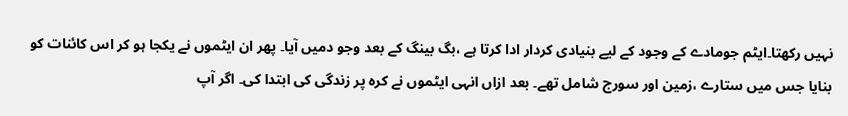نہیں رکھتا۔ایٹم جومادے کے وجود کے لیے بنیادی کردار ادا کرتا ہے ،بگ بینگ کے بعد وجو دمیں آیا۔ پھر ان ایٹموں نے یکجا ہو کر اس کائنات کو بنایا جس میں ستارے ،زمین اور سورج شامل تھے۔ بعد ازاں انہی ایٹموں نے کرہ پر زندگی کی ابتدا کی۔ اگر آپ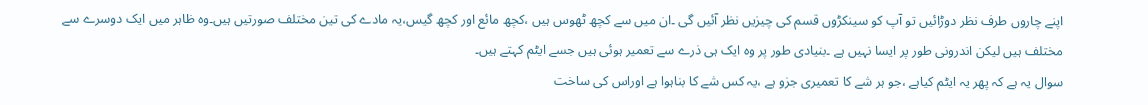اپنے چاروں طرف نظر دوڑائیں تو آپ کو سینکڑوں قسم کی چیزیں نظر آئیں گی ۔ان میں سے کچھ ٹھوس ہیں ،کچھ مائع اور کچھ گیس،یہ مادے کی تین مختلف صورتیں ہیں۔وہ ظاہر میں ایک دوسرے سے مختلف ہیں لیکن اندرونی طور پر ایسا نہیں ہے ۔بنیادی طور پر وہ ایک ہی ذرے سے تعمیر ہوئی ہیں جسے ایٹم کہتے ہیں۔
سوال یہ ہے کہ پھر یہ ایٹم کیاہے ،جو ہر شے کا تعمیری جزو ہے ،یہ کس شے کا بناہوا ہے اوراس کی ساخت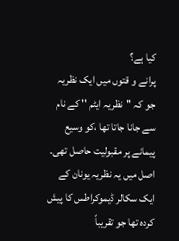کیا ہے؟
پرانے و قتوں میں ایک نظریہ جو کہ ''نظریہ ایٹم '' کے نام سے جانا جاتا تھا ،کو وسیع پیمانے پر مقبولیت حاصل تھی۔ اصل میں یہ نظریہ یونان کے ایک سکالر ڈیموکراطس کا پیش کردہ تھا جو تقریباً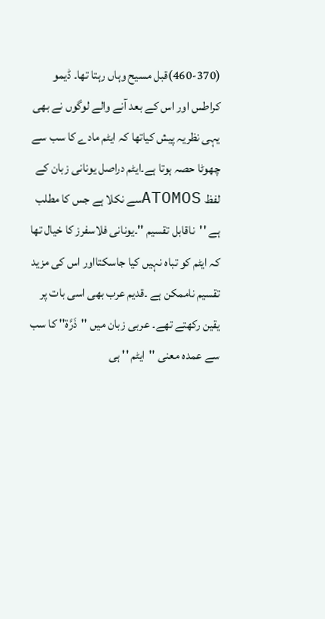(460-370)قبل مسیح وہاں رہتا تھا۔ ڈیمو کراطس اور اس کے بعد آنے والے لوگوں نے بھی یہی نظریہ پیش کیاتھا کہ ایٹم مادے کا سب سے چھوٹا حصہ ہوتا ہے۔ایٹم دراصل یونانی زبان کے لفظ ATOMOSسے نکلا ہے جس کا مطلب ہے ''ناقابل تقسیم ''۔یونانی فلاسفرز کا خیال تھا کہ ایٹم کو تباہ نہیں کیا جاسکتااور اس کی مزید تقسیم ناممکن ہے ۔قدیم عرب بھی اسی بات پر یقین رکھتے تھے۔ عربی زبان میں ''ذَرَّة'' کا سب سے عمدہ معنی ''ایٹم '' ہی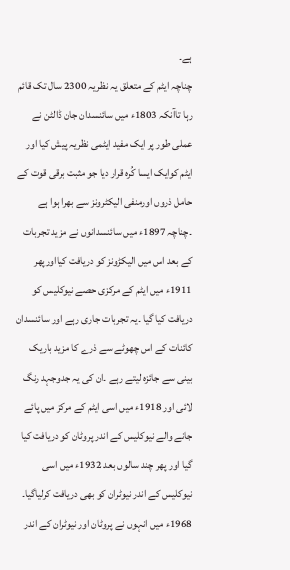ہے۔
چناچہ ایٹم کے متعلق یہ نظریہ 2300 سال تک قائم رہا تاآنکہ 1803ء میں سائنسدان جان ڈالٹن نے عملی طور پر ایک مفید ایٹمی نظریہ پیش کیا اور ایٹم کوایک ایسا کُرہ قرار دیا جو مثبت برقی قوت کے حامل ذروں اورمنفی الیکٹرونز سے بھرا ہوا ہے ۔چناچہ 1897ء میں سائنسدانوں نے مزید تجربات کے بعد اس میں الیکڑونز کو دریافت کیااورپھر 1911ء میں ایٹم کے مرکزی حصے نیوکلیس کو دریافت کیا گیا ۔یہ تجربات جاری رہے اور سائنسدان کائنات کے اس چھوٹے سے ذرے کا مزید باریک بینی سے جائزہ لیتے رہے ۔ان کی یہ جدوجہد رنگ لائی اور 1918ء میں اسی ایٹم کے مرکز میں پائے جانے والے نیوکلیس کے اندر پروٹان کو دریافت کیا گیا اور پھر چند سالوں بعد 1932ء میں اسی نیوکلیس کے اندر نیوٹران کو بھی دریافت کرلیاگیا۔ 1968ء میں انہوں نے پروٹان اور نیوٹران کے اندر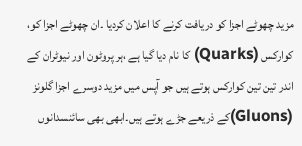مزید چھوٹے اجزا کو دریافت کرنے کا اعلان کردیا ۔ان چھوٹے اجزا کو، کوارکس (Quarks) کا نام دیا گیا ہے ،ہر پروٹون اور نیوٹران کے اندر تین تین کوارکس ہوتے ہیں جو آپس میں مزید دوسرے اجزا گلونز (Gluons)کے ذریعے جڑے ہوتے ہیں۔ابھی بھی سائنسدانوں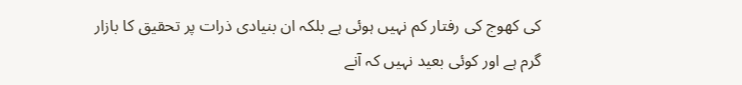کی کھوج کی رفتار کم نہیں ہوئی ہے بلکہ ان بنیادی ذرات پر تحقیق کا بازار گرم ہے اور کوئی بعید نہیں کہ آنے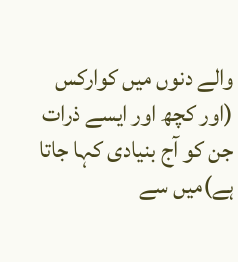والے دنوں میں کوارکس (اور کچھ اور ایسے ذرات جن کو آج بنیادی کہا جاتا ہے)میں سے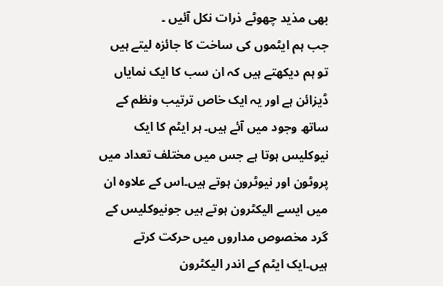بھی مذید چھوٹے ذرات نکل آئیں ۔
جب ہم ایٹموں کی ساخت کا جائزہ لیتے ہیں تو ہم دیکھتے ہیں کہ ان سب کا ایک نمایاں ڈیزائن ہے اور یہ ایک خاص ترتیب ونظم کے ساتھ وجود میں آئے ہیں۔ ہر ایٹم کا ایک نیوکلیس ہوتا ہے جس میں مختلف تعداد میں پروٹون اور نیوٹرون ہوتے ہیں۔اس کے علاوہ ان میں ایسے الیکٹرون ہوتے ہیں جونیوکلیس کے گرد مخصوص مداروں میں حرکت کرتے ہیں۔ایک ایٹم کے اندر الیکٹرون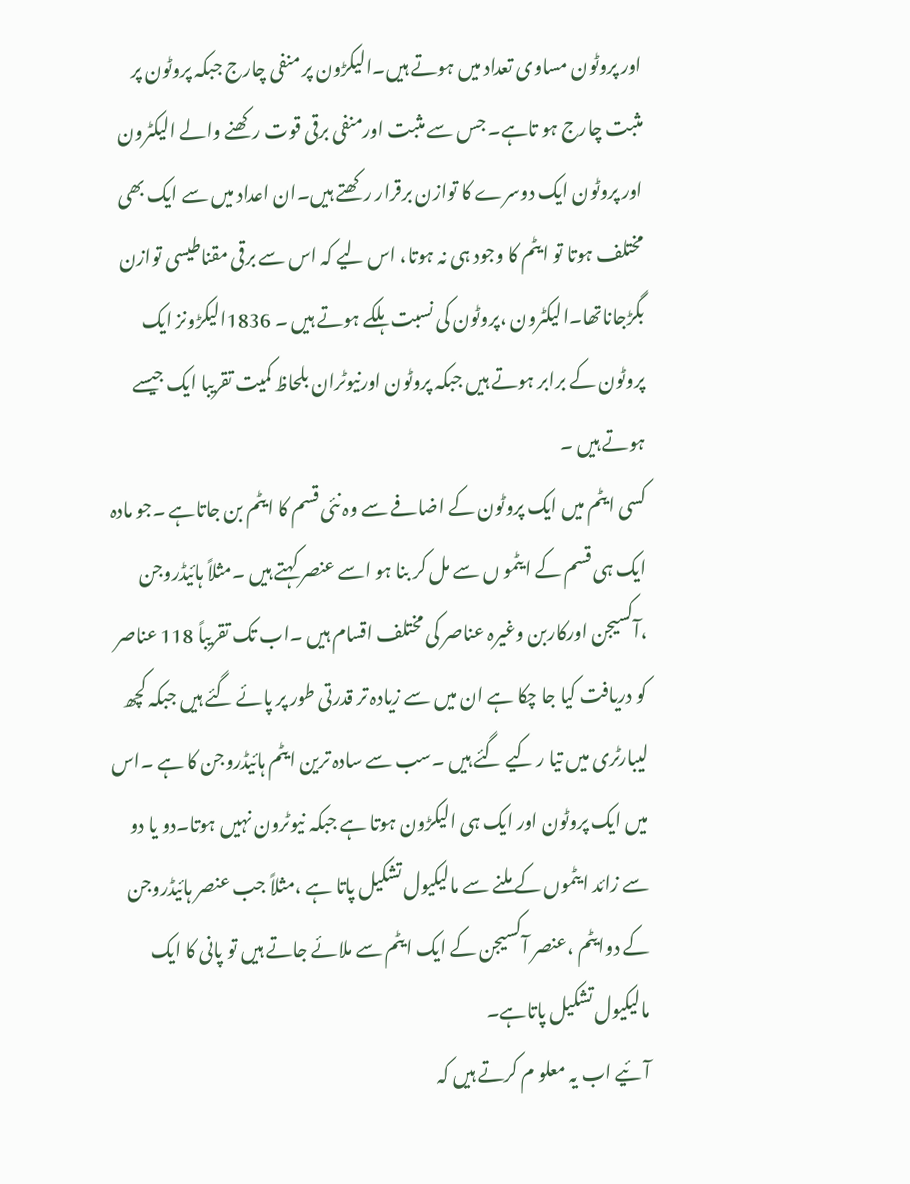اور پروٹون مساوی تعداد میں ہوتے ہیں۔الیکڑون پر منفی چارج جبکہ پروٹون پر مثبت چارج ہو تاہے۔ جس سے مثبت اورمنفی برقی قوت رکھنے والے الیکٹرون اور پروٹون ایک دوسرے کا توازن برقرار رکھتے ہیں۔ان اعداد میں سے ایک بھی مختلف ہوتا تو ایٹم کا وجود ہی نہ ہوتا، اس لیے کہ اس سے برقی مقناطیسی توازن بگڑجاناتھا۔الیکٹرون ،پروٹون کی نسبت ہلکے ہوتے ہیں ۔ 1836الیکڑونز ایک پروٹون کے برابر ہوتے ہیں جبکہ پروٹون اورنیوٹران بلحاظ کمیت تقریبا ایک جیسے ہوتے ہیں ۔
کسی ایٹم میں ایک پروٹون کے اضافے سے وہ نئی قسم کا ایٹم بن جاتاہے ۔جو مادہ ایک ہی قسم کے ایٹمو ں سے مل کر بنا ہو اسے عنصر کہتے ہیں ۔مثلاً ہائیڈروجن ،آکسیجن اورکاربن وغیرہ عناصر کی مختلف اقسام ہیں ۔اب تک تقریباً 118 عناصر کو دریافت کیا جا چکا ہے ان میں سے زیادہ تر قدرتی طور پر پائے گئے ہیں جبکہ کچھ لیبارٹری میں تیا ر کیے گئے ہیں ۔سب سے سادہ ترین ایٹم ہائیڈروجن کا ہے ۔اس میں ایک پروٹون اور ایک ہی الیکڑون ہوتا ہے جبکہ نیوٹرون نہیں ہوتا۔دو یا دو سے زائد ایٹموں کے ملنے سے مالیکیول تشکیل پاتا ہے ،مثلاً جب عنصر ہائیڈروجن کے دوایٹم ،عنصر آکسیجن کے ایک ایٹم سے ملائے جاتے ہیں تو پانی کا ایک مالیکیول تشکیل پاتاہے۔
آئیے اب یہ معلو م کرتے ہیں کہ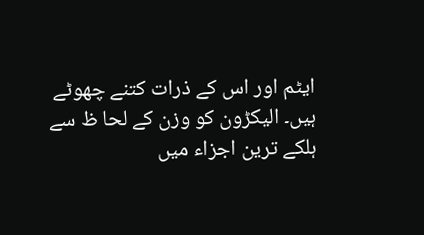ایٹم اور اس کے ذرات کتنے چھوٹے ہیں۔ الیکڑون کو وزن کے لحا ظ سے ہلکے ترین اجزاء میں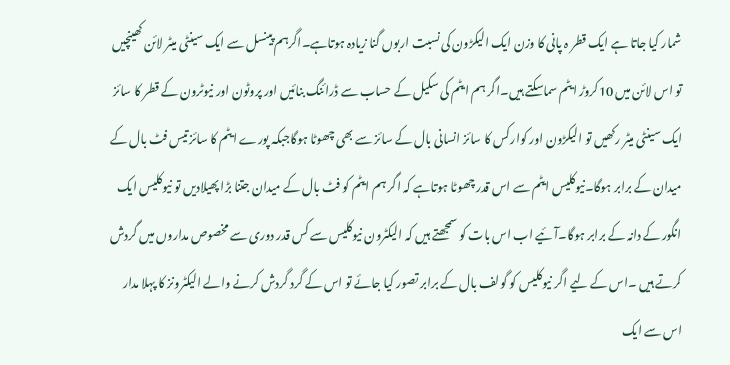شمار کیا جاتا ہے ایک قطر ہ پانی کا وزن ایک الیکڑون کی نسبت اربوں گنا زیادہ ہوتاہے۔اگرہم پینسل سے ایک سینٹی میٹر لائن کھینچیں تو اس لائن میں 10کروڑ ایٹم سماسکتے ہیں۔اگر ہم ایٹم کی سکیل کے حساب سے ڈرائنگ بنائیں اور پروٹون اور نیوٹرون کے قطر کا سائز ایک سینٹی میٹر رکھیں تو الیکڑون اور کوارکس کا سائز انسانی بال کے سائز سے بھی چھوٹا ہوگاجبکہ پورے ایٹم کا سائز تیس فٹ بال کے میدان کے برابر ہوگا۔نیوکلیس ایٹم سے اس قدر چھوٹا ہوتاہے کہ اگر ہم ایٹم کو فٹ بال کے میدان جتنا بڑا پھیلادیں تو نیوکلیس ایک انگور کے دانہ کے برابر ہوگا۔آئیے اب اس بات کو سمجھتے ہیں کہ الیکٹرون نیوکلیس سے کس قدر دوری سے مخصوص مداروں میں گردش کرتے ہیں ۔اس کے لیے اگر نیوکلیس کو گولف بال کے برابر تصور کیا جائے تو اس کے گرد گردش کرنے والے الیکٹرونز کا پہلا مدار اس سے ایک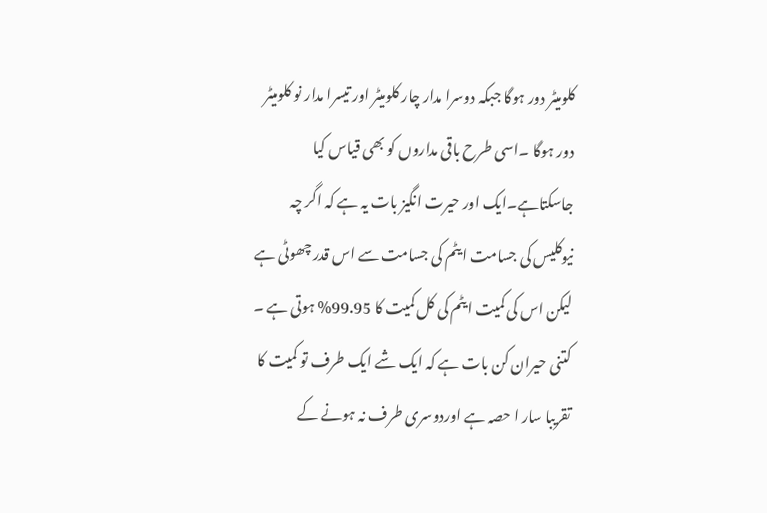کلومیٹر دور ہوگا جبکہ دوسرا مدار چار کلومیٹر اور تیسرا مدار نو کلومیٹر دور ہوگا ۔اسی طرح باقی مداروں کو بھی قیاس کیا جاسکتاہے۔ایک اور حیرت انگیز بات یہ ہے کہ اگر چہ نیوکلیس کی جسامت ایٹم کی جسامت سے اس قدر چھوٹی ہے لیکن اس کی کمیت ایٹم کی کل کمیت کا 99.95% ہوتی ہے ۔ کتنی حیران کن بات ہے کہ ایک شے ایک طرف تو کمیت کا تقریبا سار ا حصہ ہے اوردوسری طرف نہ ہونے کے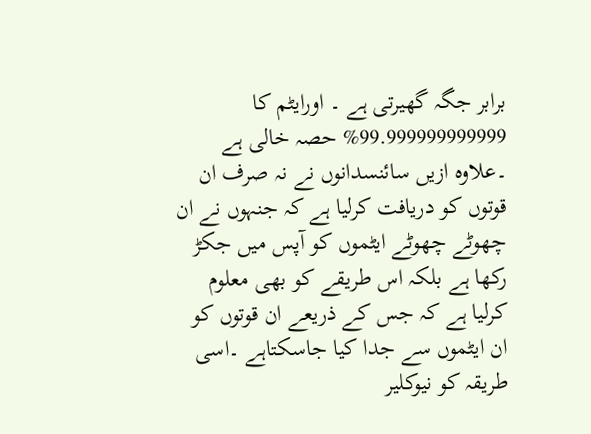برابر جگہ گھیرتی ہے ۔ اورایٹم کا 99.999999999999% حصہ خالی ہے ۔علاوہ ازیں سائنسدانوں نے نہ صرف ان قوتوں کو دریافت کرلیا ہے کہ جنہوں نے ان چھوٹے چھوٹے ایٹموں کو آپس میں جکڑ رکھا ہے بلکہ اس طریقے کو بھی معلوم کرلیا ہے کہ جس کے ذریعے ان قوتوں کو ان ایٹموں سے جدا کیا جاسکتاہے ۔اسی طریقہ کو نیوکلیر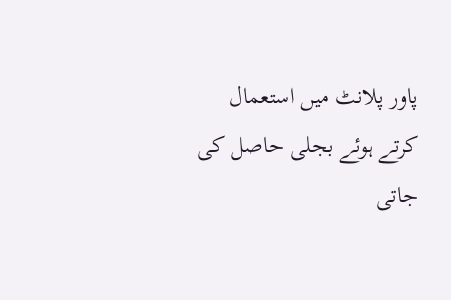پاور پلانٹ میں استعمال کرتے ہوئے بجلی حاصل کی جاتی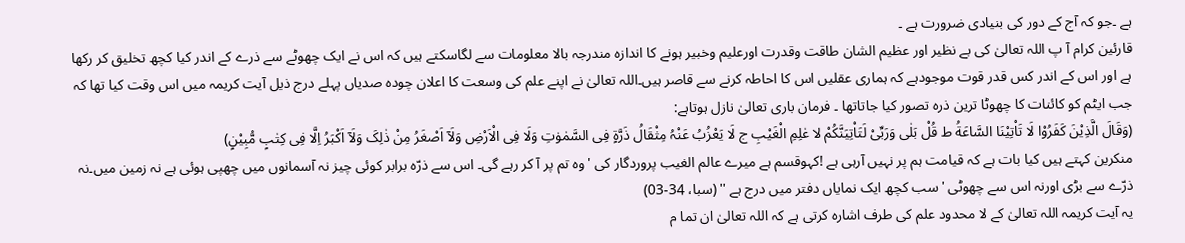ہے ۔جو کہ آج کے دور کی بنیادی ضرورت ہے ۔
قارئین کرام آ پ اللہ تعالیٰ کی بے نظیر اور عظیم الشان طاقت وقدرت اورعلیم وخبیر ہونے کا اندازہ مندرجہ بالا معلومات سے لگاسکتے ہیں کہ اس نے ایک چھوٹے سے ذرے کے اندر کیا کچھ تخلیق کر رکھا ہے اور اس کے اندر کس قدر قوت موجودہے کہ ہماری عقلیں اس کا احاطہ کرنے سے قاصر ہیں۔اللہ تعالیٰ نے اپنے علم کی وسعت کا اعلان چودہ صدیاں پہلے درج ذیل آیت کریمہ میں اس وقت کیا تھا کہ جب ایٹم کو کائنات کا چھوٹا ترین ذرہ تصور کیا جاتاتھا ۔ فرمان باری تعالیٰ نازل ہوتاہے:
(وَقَالَ الَّذِیْنَ کَفَرُوْا لَا تَاْتِیْنَا السَّاعَةُ ط قُلْ بَلٰی وَرَبِّیْ لَتَاْتِیَنَّکُمْ لا عٰلِمِ الْغَیْبِ ج لَا یَعْزُبُ عَنْہُ مِثْقَالُ ذَرَّةٍ فِی السَّمٰوٰتِ وَلَا فِی الْاَرْضِ وَلَآ اَصْغَرُ مِنْ ذٰلِکَ وَلَآ اَکْبَرُ اِلَّا فِی کِتٰبٍ مُّبِیْنٍ)
منکرین کہتے ہیں کیا بات ہے کہ قیامت ہم پر نہیں آرہی ہے !کہوقسم ہے میرے عالم الغیب پروردگار کی 'وہ تم پر آ کر رہے گی۔ اس سے ذرّہ برابر کوئی چیز نہ آسمانوں میں چھپی ہوئی ہے نہ زمین میں۔نہ ذرّے سے بڑی اورنہ اس سے چھوٹی 'سب کچھ ایک نمایاں دفتر میں درج ہے '' (سبا، 34-03)
یہ آیت کریمہ اللہ تعالیٰ کے لا محدود علم کی طرف اشارہ کرتی ہے کہ اللہ تعالیٰ ان تما م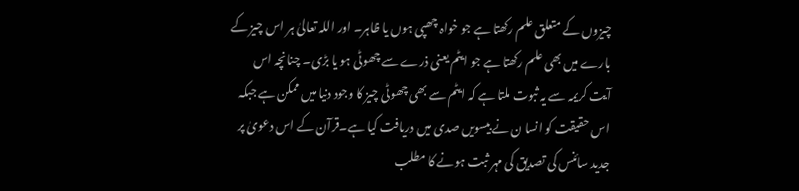چیزوں کے متعلق علم رکھتا ہے جو خواہ چھپی ہوں یا ظاہر۔ اور اللہ تعالیٰ ہر اس چیز کے بارے میں بھی علم رکھتا ہے جو ایٹم یعنی ذرے سے چھوٹی ہو یا بڑی۔ چنانچہ اس آیت کریمہ سے یہ ثبوت ملتا ہے کہ ایٹم سے بھی چھوٹی چیز کا وجود دنیا میں ممکن ہے جبکہ اس حقیقت کو انسا ن نے بیسویں صدی میں دریافت کیا ہے۔قرآن کے اس دعویٰ پر جدید سائنس کی تصدیق کی مہر ثبت ہونے کا مطلب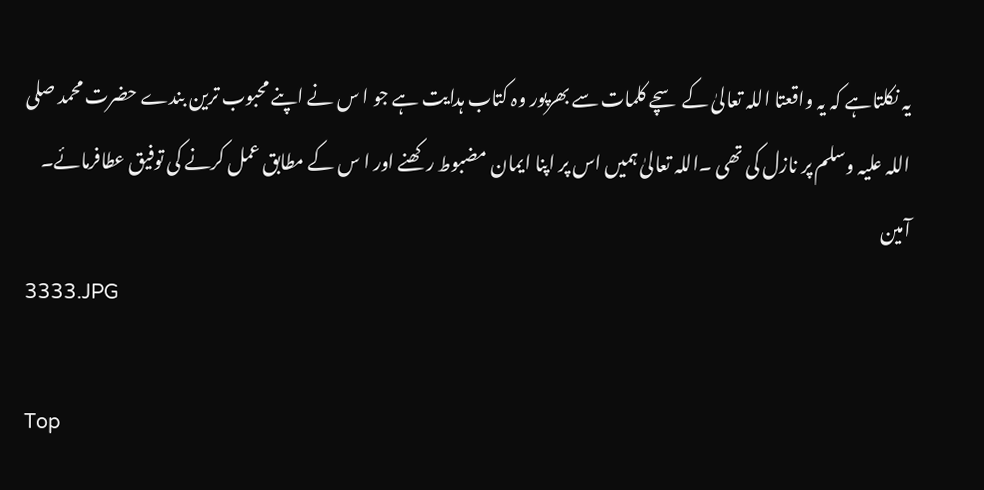یہ نکلتاہے کہ یہ واقعتا اللہ تعالیٰ کے سچے کلمات سے بھرپور وہ کتاب ہدایت ہے جو ا س نے اپنے محبوب ترین بندے حضرت محمد صلی اللہ علیہ وسلم پر نازل کی تھی ۔اللہ تعالیٰ ہمیں اس پر اپنا ایمان مضبوط رکھنے اور ا س کے مطابق عمل کرنے کی توفیق عطافرمائے۔ آمین
3333.JPG

Top